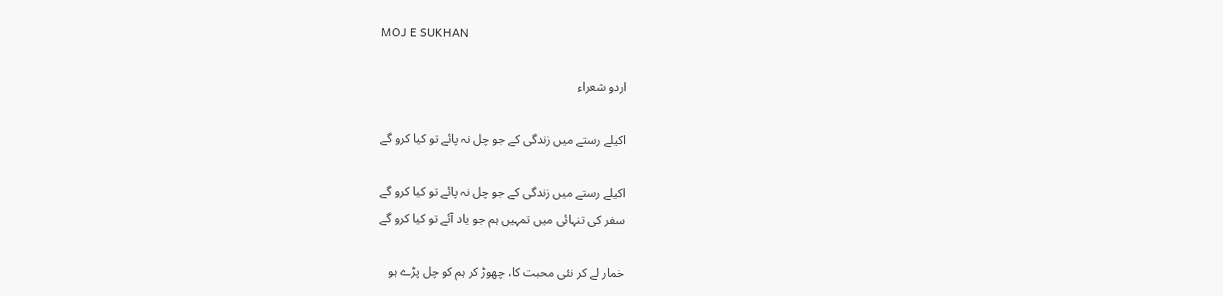MOJ E SUKHAN

اردو شعراء

اکیلے رستے میں زندگی کے جو چل نہ پائے تو کیا کرو گے

اکیلے رستے میں زندگی کے جو چل نہ پائے تو کیا کرو گے
سفر کی تنہائی میں تمہیں ہم جو یاد آئے تو کیا کرو گے

خمار لے کر نئی محبت کا، چھوڑ کر ہم کو چل پڑے ہو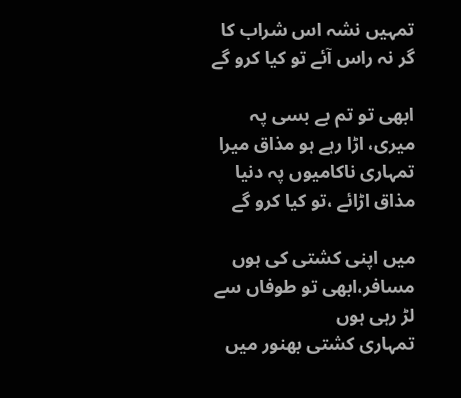تمہیں نشہ اس شراب کا گر نہ راس آئے تو کیا کرو گے

ابھی تو تم بے بسی پہ میری، اڑا رہے ہو مذاق میرا
تمہاری ناکامیوں پہ دنیا مذاق اڑائے ،تو کیا کرو گے

میں اپنی کشتی کی ہوں مسافر،ابھی تو طوفاں سے لڑ رہی ہوں
تمہاری کشتی بھنور میں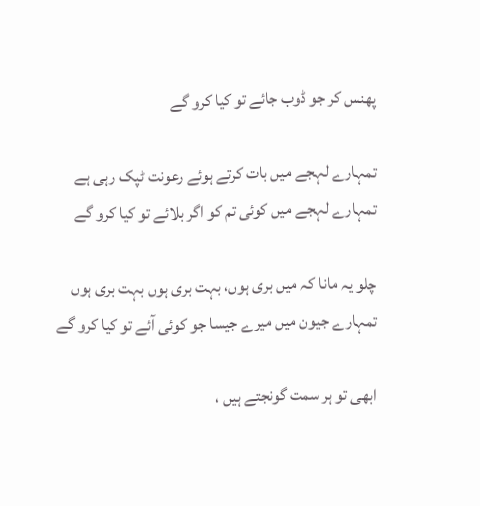پھنس کر جو ڈوب جائے تو کیا کرو گے

تمہارے لہجے میں بات کرتے ہوئے رعونت ٹپک رہی ہے
تمہارے لہجے میں کوئی تم کو اگر بلائے تو کیا کرو گے

چلو یہ مانا کہ میں بری ہوں، بہت بری ہوں بہت بری ہوں
تمہارے جیون میں میرے جیسا جو کوئی آئے تو کیا کرو گے

ابھی تو ہر سمت گونجتے ہیں ،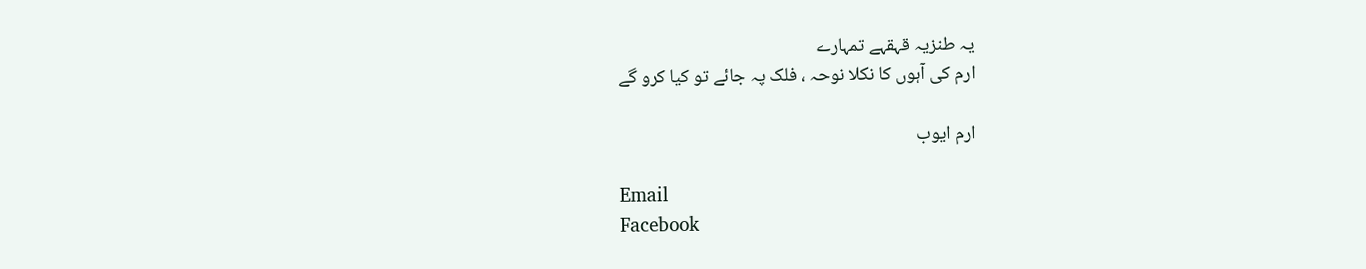یہ طنزیہ قہقہے تمہارے
ارم کی آہوں کا نکلا نوحہ ، فلک پہ جائے تو کیا کرو گے

ارم ایوب

Email
Facebook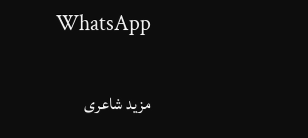WhatsApp

مزید شاعری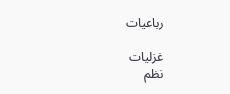رباعیات

غزلیات
نظم